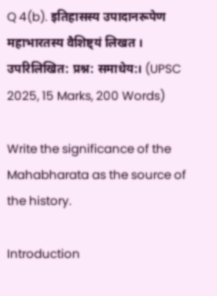Q 4(b). इतिहासस्य उपादानरूपेण महाभारतस्य वैशिष्ट्यं लिखत । उपरिलिखित: प्रश्न: समाधेय:। (UPSC 2025, 15 Marks, 200 Words)

Write the significance of the Mahabharata as the source of the history.

Introduction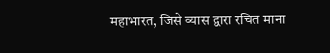महाभारत, जिसे व्यास द्वारा रचित माना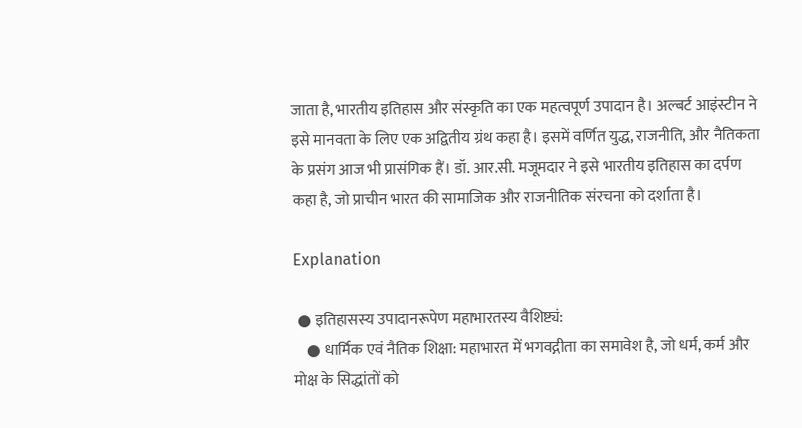जाता है, भारतीय इतिहास और संस्कृति का एक महत्वपूर्ण उपादान है। अल्बर्ट आइंस्टीन ने इसे मानवता के लिए एक अद्वितीय ग्रंथ कहा है। इसमें वर्णित युद्ध, राजनीति, और नैतिकता के प्रसंग आज भी प्रासंगिक हैं। डॉ. आर.सी. मजूमदार ने इसे भारतीय इतिहास का दर्पण कहा है, जो प्राचीन भारत की सामाजिक और राजनीतिक संरचना को दर्शाता है।

Explanation

 ● इतिहासस्य उपादानरूपेण महाभारतस्य वैशिष्ट्यं:
    ● धार्मिक एवं नैतिक शिक्षा: महाभारत में भगवद्गीता का समावेश है, जो धर्म, कर्म और मोक्ष के सिद्धांतों को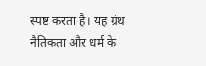स्पष्ट करता है। यह ग्रंथ नैतिकता और धर्म के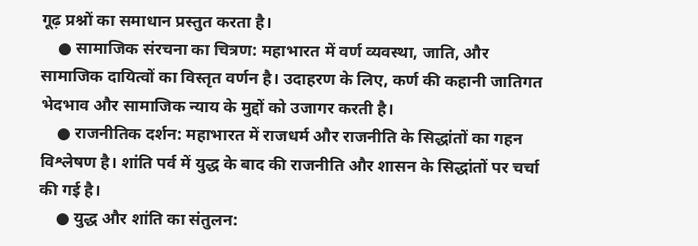गूढ़ प्रश्नों का समाधान प्रस्तुत करता है।
    ● सामाजिक संरचना का चित्रण: महाभारत में वर्ण व्यवस्था, जाति, और सामाजिक दायित्वों का विस्तृत वर्णन है। उदाहरण के लिए, कर्ण की कहानी जातिगत भेदभाव और सामाजिक न्याय के मुद्दों को उजागर करती है।
    ● राजनीतिक दर्शन: महाभारत में राजधर्म और राजनीति के सिद्धांतों का गहन विश्लेषण है। शांति पर्व में युद्ध के बाद की राजनीति और शासन के सिद्धांतों पर चर्चा की गई है।
    ● युद्ध और शांति का संतुलन: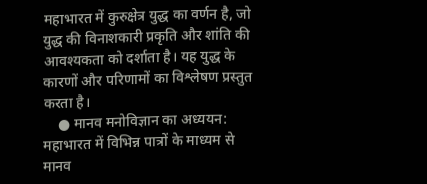महाभारत में कुरुक्षेत्र युद्ध का वर्णन है, जो युद्ध की विनाशकारी प्रकृति और शांति की आवश्यकता को दर्शाता है। यह युद्ध के कारणों और परिणामों का विश्लेषण प्रस्तुत करता है।
    ● मानव मनोविज्ञान का अध्ययन: महाभारत में विभिन्न पात्रों के माध्यम से मानव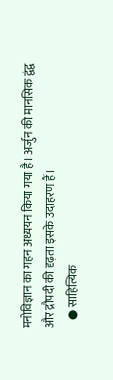मनोविज्ञान का गहन अध्ययन किया गया है। अर्जुन की मानसिक द्वंद्व और द्रौपदी की दृढ़ता इसके उदाहरण हैं।
    ● साहित्यिक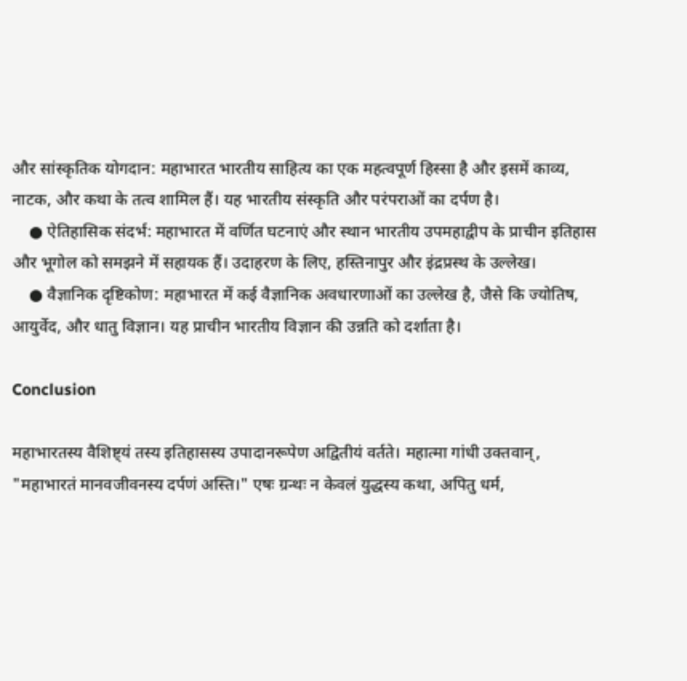और सांस्कृतिक योगदान: महाभारत भारतीय साहित्य का एक महत्वपूर्ण हिस्सा है और इसमें काव्य, नाटक, और कथा के तत्व शामिल हैं। यह भारतीय संस्कृति और परंपराओं का दर्पण है।
    ● ऐतिहासिक संदर्भ: महाभारत में वर्णित घटनाएं और स्थान भारतीय उपमहाद्वीप के प्राचीन इतिहास और भूगोल को समझने में सहायक हैं। उदाहरण के लिए, हस्तिनापुर और इंद्रप्रस्थ के उल्लेख।
    ● वैज्ञानिक दृष्टिकोण: महाभारत में कई वैज्ञानिक अवधारणाओं का उल्लेख है, जैसे कि ज्योतिष, आयुर्वेद, और धातु विज्ञान। यह प्राचीन भारतीय विज्ञान की उन्नति को दर्शाता है।

Conclusion

महाभारतस्य वैशिष्ट्यं तस्य इतिहासस्य उपादानरूपेण अद्वितीयं वर्तते। महात्मा गांधी उक्तवान्, "महाभारतं मानवजीवनस्य दर्पणं अस्ति।" एषः ग्रन्थः न केवलं युद्धस्य कथा, अपितु धर्म,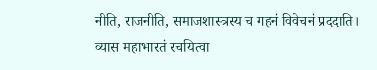नीति, राजनीति, समाजशास्त्रस्य च गहनं विवेचनं प्रददाति। व्यास महाभारतं रचयित्वा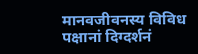मानवजीवनस्य विविध पक्षानां दिग्दर्शनं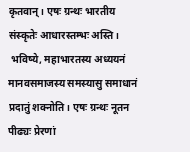कृतवान्। एषः ग्रन्थः भारतीय संस्कृतेः आधारस्तम्भः अस्ति।
 भविष्ये, महाभारतस्य अध्ययनं मानवसमाजस्य समस्यासु समाधानं प्रदातुं शक्नोति। एषः ग्रन्थः नूतन पीढ्यः प्रेरणां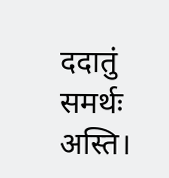ददातुं समर्थः अस्ति।